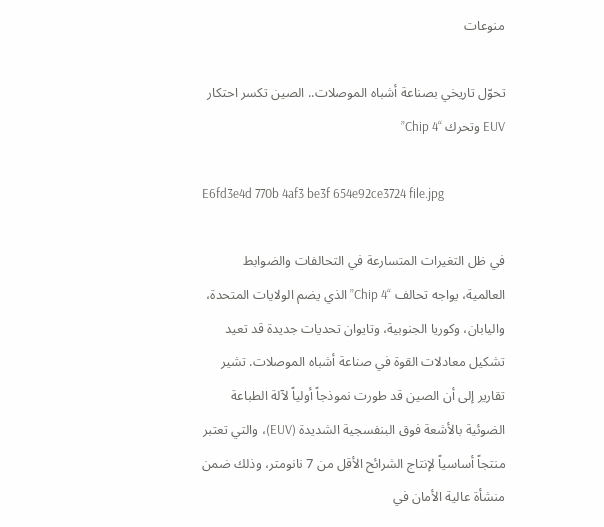منوعات

تحوّل تاريخي بصناعة أشباه الموصلات.. الصين تكسر احتكار EUV وتحرك “Chip 4”

E6fd3e4d 770b 4af3 be3f 654e92ce3724 file.jpg

في ظل التغيرات المتسارعة في التحالفات والضوابط العالمية، يواجه تحالف “Chip 4” الذي يضم الولايات المتحدة، واليابان، وكوريا الجنوبية، وتايوان تحديات جديدة قد تعيد تشكيل معادلات القوة في صناعة أشباه الموصلات. تشير تقارير إلى أن الصين قد طورت نموذجاً أولياً لآلة الطباعة الضوئية بالأشعة فوق البنفسجية الشديدة (EUV)، والتي تعتبر منتجاً أساسياً لإنتاج الشرائح الأقل من 7 نانومتر، وذلك ضمن منشأة عالية الأمان في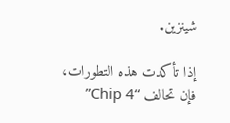شينزين.

إذا تأكدت هذه التطورات، فإن تحالف “Chip 4”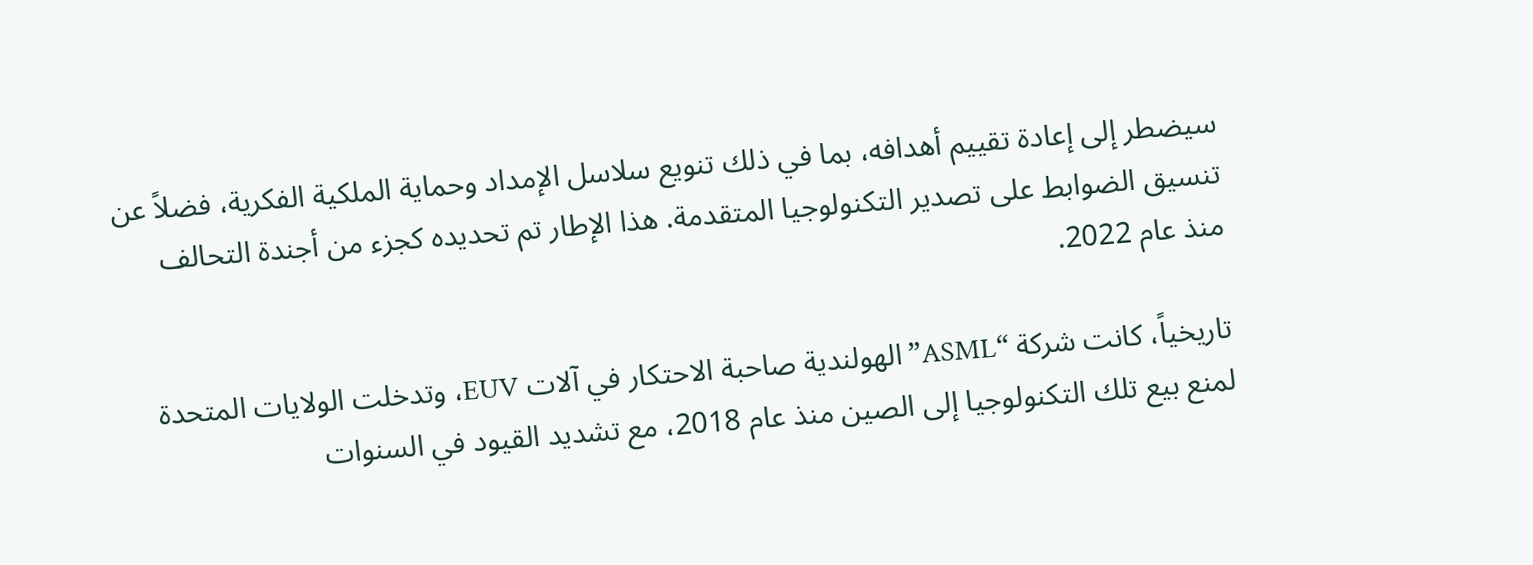سيضطر إلى إعادة تقييم أهدافه، بما في ذلك تنويع سلاسل الإمداد وحماية الملكية الفكرية، فضلاً عن تنسيق الضوابط على تصدير التكنولوجيا المتقدمة. هذا الإطار تم تحديده كجزء من أجندة التحالف منذ عام 2022.

تاريخياً، كانت شركة “ASML” الهولندية صاحبة الاحتكار في آلات EUV، وتدخلت الولايات المتحدة لمنع بيع تلك التكنولوجيا إلى الصين منذ عام 2018، مع تشديد القيود في السنوات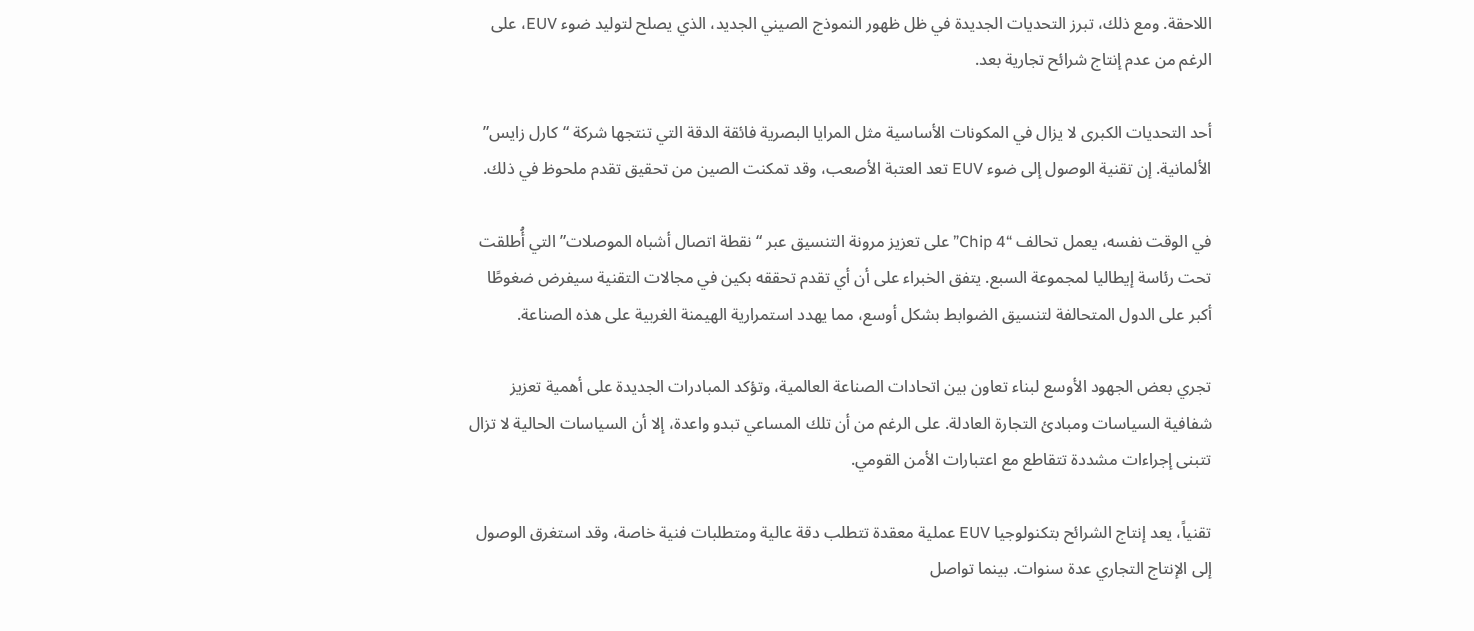اللاحقة. ومع ذلك، تبرز التحديات الجديدة في ظل ظهور النموذج الصيني الجديد، الذي يصلح لتوليد ضوء EUV، على الرغم من عدم إنتاج شرائح تجارية بعد.

أحد التحديات الكبرى لا يزال في المكونات الأساسية مثل المرايا البصرية فائقة الدقة التي تنتجها شركة “كارل زايس” الألمانية. إن تقنية الوصول إلى ضوء EUV تعد العتبة الأصعب، وقد تمكنت الصين من تحقيق تقدم ملحوظ في ذلك.

في الوقت نفسه، يعمل تحالف “Chip 4” على تعزيز مرونة التنسيق عبر “نقطة اتصال أشباه الموصلات” التي أُطلقت تحت رئاسة إيطاليا لمجموعة السبع. يتفق الخبراء على أن أي تقدم تحققه بكين في مجالات التقنية سيفرض ضغوطًا أكبر على الدول المتحالفة لتنسيق الضوابط بشكل أوسع، مما يهدد استمرارية الهيمنة الغربية على هذه الصناعة.

تجري بعض الجهود الأوسع لبناء تعاون بين اتحادات الصناعة العالمية، وتؤكد المبادرات الجديدة على أهمية تعزيز شفافية السياسات ومبادئ التجارة العادلة. على الرغم من أن تلك المساعي تبدو واعدة، إلا أن السياسات الحالية لا تزال تتبنى إجراءات مشددة تتقاطع مع اعتبارات الأمن القومي.

تقنياً، يعد إنتاج الشرائح بتكنولوجيا EUV عملية معقدة تتطلب دقة عالية ومتطلبات فنية خاصة، وقد استغرق الوصول إلى الإنتاج التجاري عدة سنوات. بينما تواصل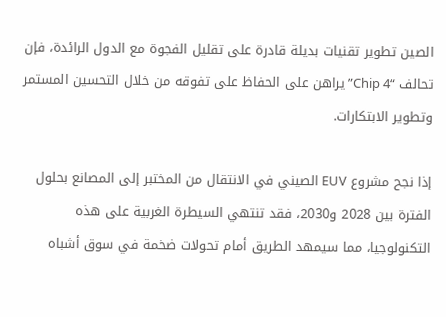الصين تطوير تقنيات بديلة قادرة على تقليل الفجوة مع الدول الرائدة، فإن تحالف “Chip 4” يراهن على الحفاظ على تفوقه من خلال التحسين المستمر وتطوير الابتكارات.

إذا نجح مشروع EUV الصيني في الانتقال من المختبر إلى المصانع بحلول الفترة بين 2028 و2030، فقد تنتهي السيطرة الغربية على هذه التكنولوجيا، مما سيمهد الطريق أمام تحولات ضخمة في سوق أشباه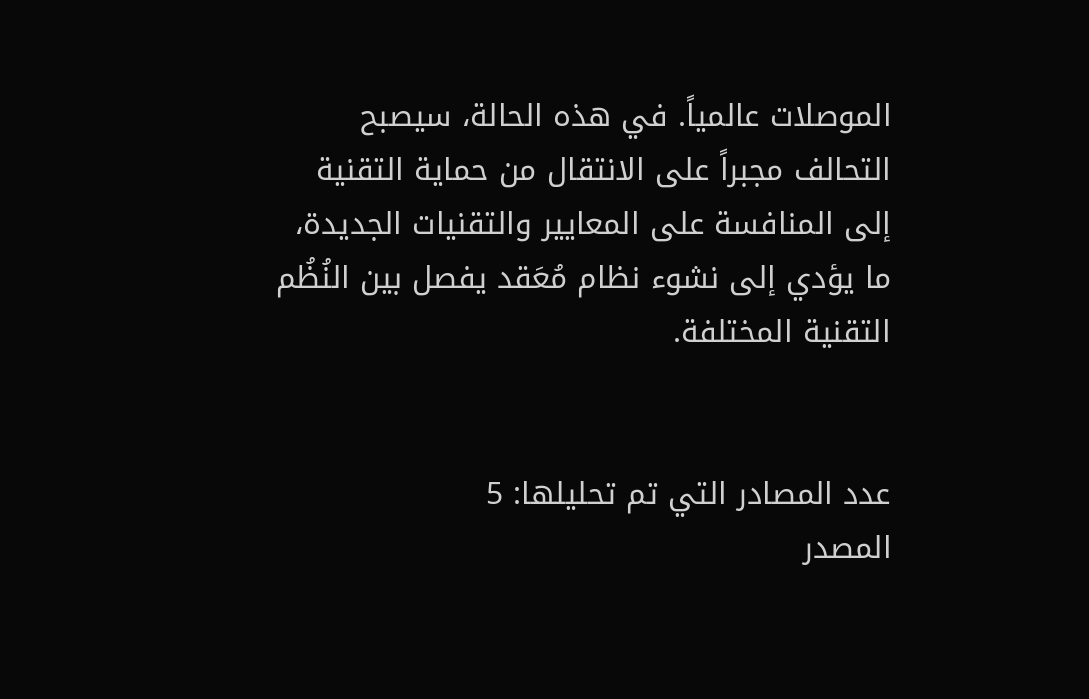الموصلات عالمياً. في هذه الحالة، سيصبح التحالف مجبراً على الانتقال من حماية التقنية إلى المنافسة على المعايير والتقنيات الجديدة، ما يؤدي إلى نشوء نظام مُعَقد يفصل بين النُظُم التقنية المختلفة.


عدد المصادر التي تم تحليلها: 5
المصدر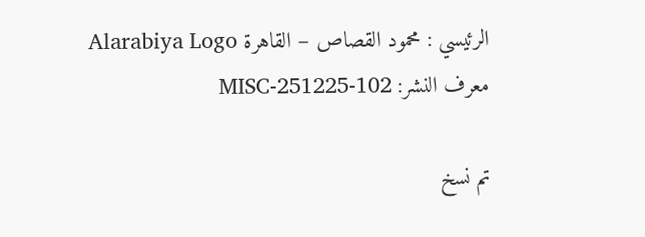الرئيسي : محمود القصاص – القاهرة Alarabiya Logo
معرف النشر: MISC-251225-102

تم نسخ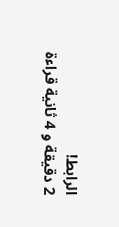الرابط!
2 دقيقة و 4 ثانية قراءة